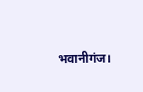भवानीगंज।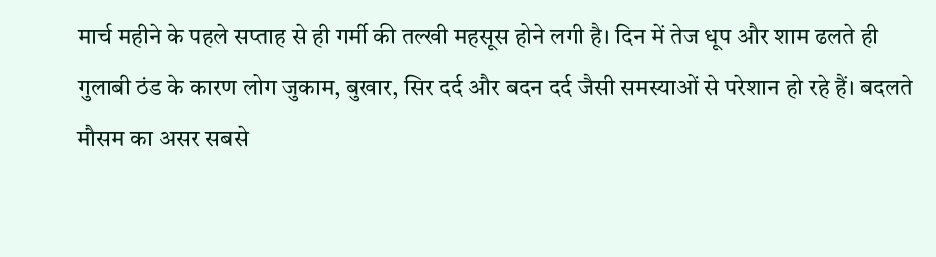मार्च महीने के पहले सप्ताह से ही गर्मी की तल्खी महसूस होने लगी है। दिन में तेज धूप और शाम ढलते ही गुलाबी ठंड के कारण लोग जुकाम, बुखार, सिर दर्द और बदन दर्द जैसी समस्याओं से परेशान हो रहे हैं। बदलते मौसम का असर सबसे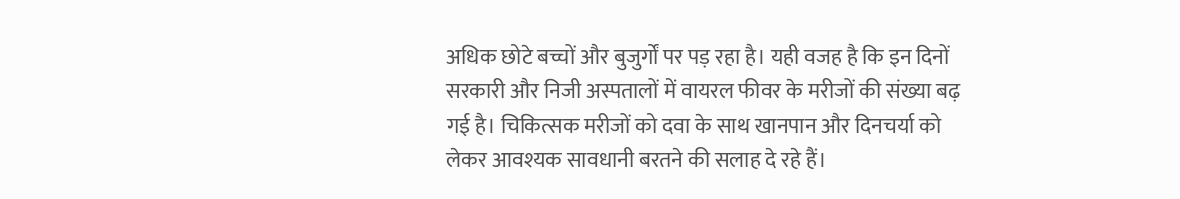अधिक छोटे बच्चों और बुजुर्गों पर पड़ रहा है। यही वजह है कि इन दिनों सरकारी और निजी अस्पतालों में वायरल फीवर के मरीजों की संख्या बढ़ गई है। चिकित्सक मरीजों को दवा के साथ खानपान और दिनचर्या को लेकर आवश्यक सावधानी बरतने की सलाह दे रहे हैं।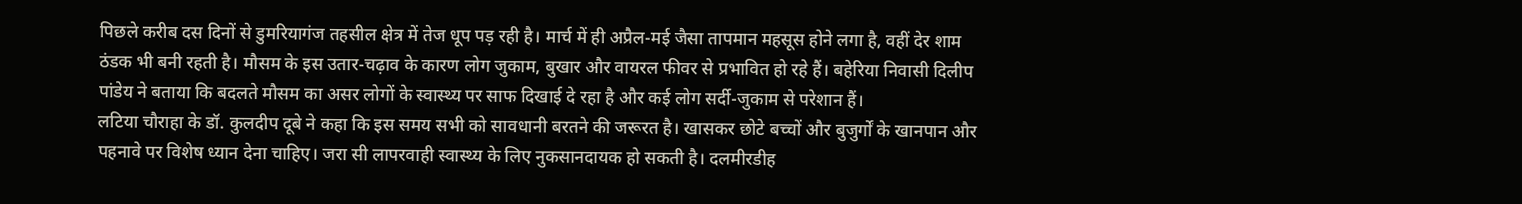पिछले करीब दस दिनों से डुमरियागंज तहसील क्षेत्र में तेज धूप पड़ रही है। मार्च में ही अप्रैल-मई जैसा तापमान महसूस होने लगा है, वहीं देर शाम ठंडक भी बनी रहती है। मौसम के इस उतार-चढ़ाव के कारण लोग जुकाम, बुखार और वायरल फीवर से प्रभावित हो रहे हैं। बहेरिया निवासी दिलीप पांडेय ने बताया कि बदलते मौसम का असर लोगों के स्वास्थ्य पर साफ दिखाई दे रहा है और कई लोग सर्दी-जुकाम से परेशान हैं।
लटिया चौराहा के डॉ. कुलदीप दूबे ने कहा कि इस समय सभी को सावधानी बरतने की जरूरत है। खासकर छोटे बच्चों और बुजुर्गों के खानपान और पहनावे पर विशेष ध्यान देना चाहिए। जरा सी लापरवाही स्वास्थ्य के लिए नुकसानदायक हो सकती है। दलमीरडीह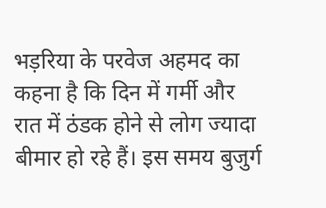भड़रिया के परवेज अहमद का कहना है कि दिन में गर्मी और रात में ठंडक होने से लोग ज्यादा बीमार हो रहे हैं। इस समय बुजुर्ग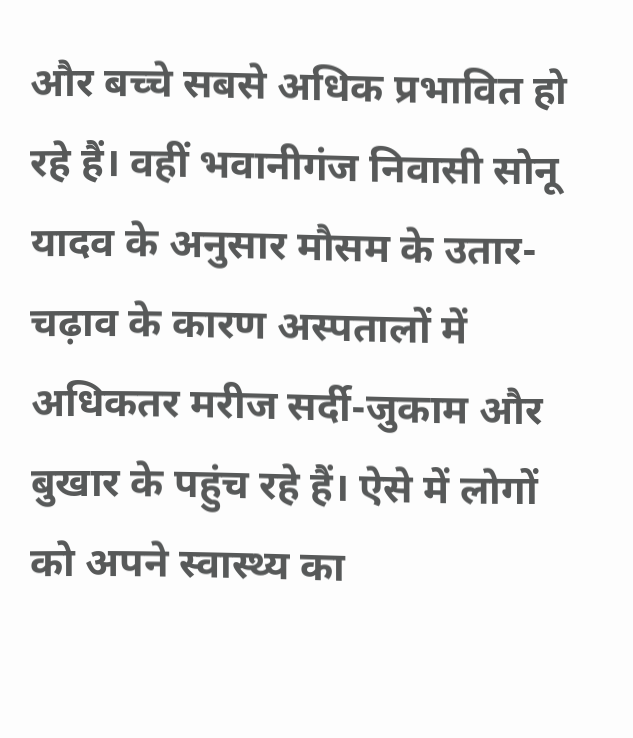और बच्चे सबसे अधिक प्रभावित हो रहे हैं। वहीं भवानीगंज निवासी सोनू यादव के अनुसार मौसम के उतार-चढ़ाव के कारण अस्पतालों में अधिकतर मरीज सर्दी-जुकाम और बुखार के पहुंच रहे हैं। ऐसे में लोगों को अपने स्वास्थ्य का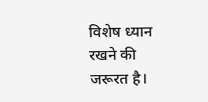विशेष ध्यान रखने की जरूरत है।